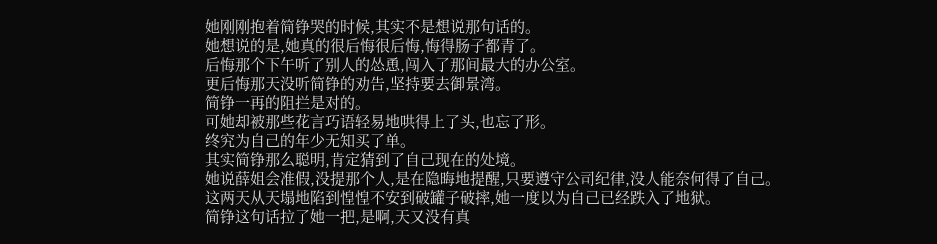她刚刚抱着简铮哭的时候,其实不是想说那句话的。
她想说的是,她真的很后悔很后悔,悔得肠子都青了。
后悔那个下午听了别人的怂恿,闯入了那间最大的办公室。
更后悔那天没听简铮的劝告,坚持要去御景湾。
简铮一再的阻拦是对的。
可她却被那些花言巧语轻易地哄得上了头,也忘了形。
终究为自己的年少无知买了单。
其实简铮那么聪明,肯定猜到了自己现在的处境。
她说薛姐会准假,没提那个人,是在隐晦地提醒,只要遵守公司纪律,没人能奈何得了自己。
这两天从天塌地陷到惶惶不安到破罐子破摔,她一度以为自己已经跌入了地狱。
简铮这句话拉了她一把,是啊,天又没有真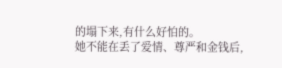的塌下来,有什么好怕的。
她不能在丢了爱情、尊严和金钱后,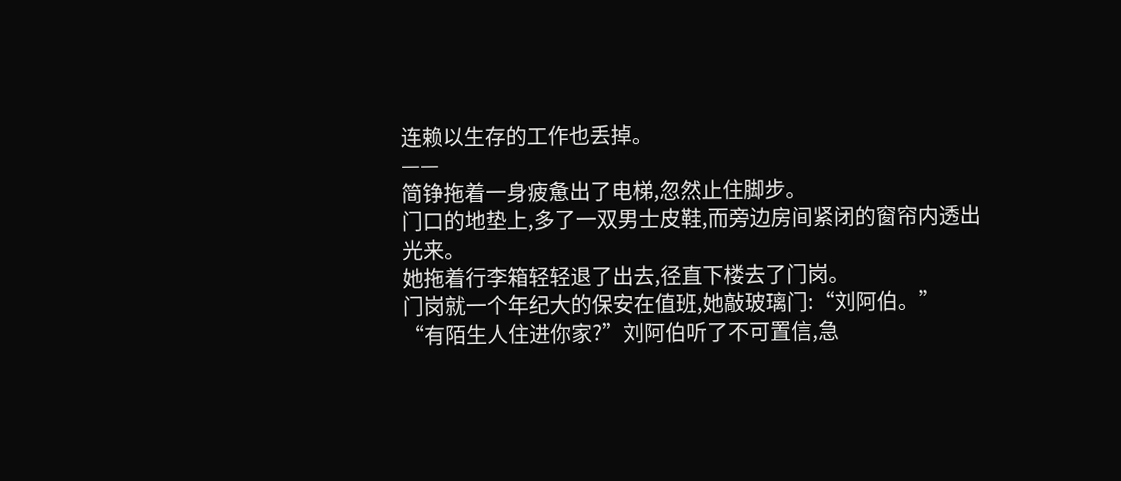连赖以生存的工作也丢掉。
——
简铮拖着一身疲惫出了电梯,忽然止住脚步。
门口的地垫上,多了一双男士皮鞋,而旁边房间紧闭的窗帘内透出光来。
她拖着行李箱轻轻退了出去,径直下楼去了门岗。
门岗就一个年纪大的保安在值班,她敲玻璃门:“刘阿伯。”
“有陌生人住进你家?”刘阿伯听了不可置信,急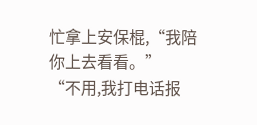忙拿上安保棍,“我陪你上去看看。”
“不用,我打电话报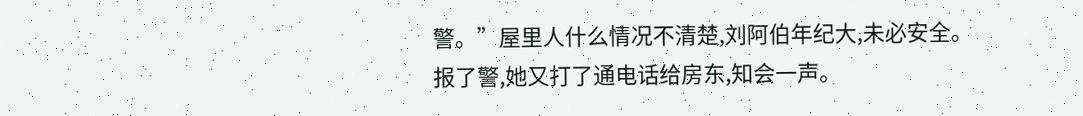警。”屋里人什么情况不清楚,刘阿伯年纪大,未必安全。
报了警,她又打了通电话给房东,知会一声。